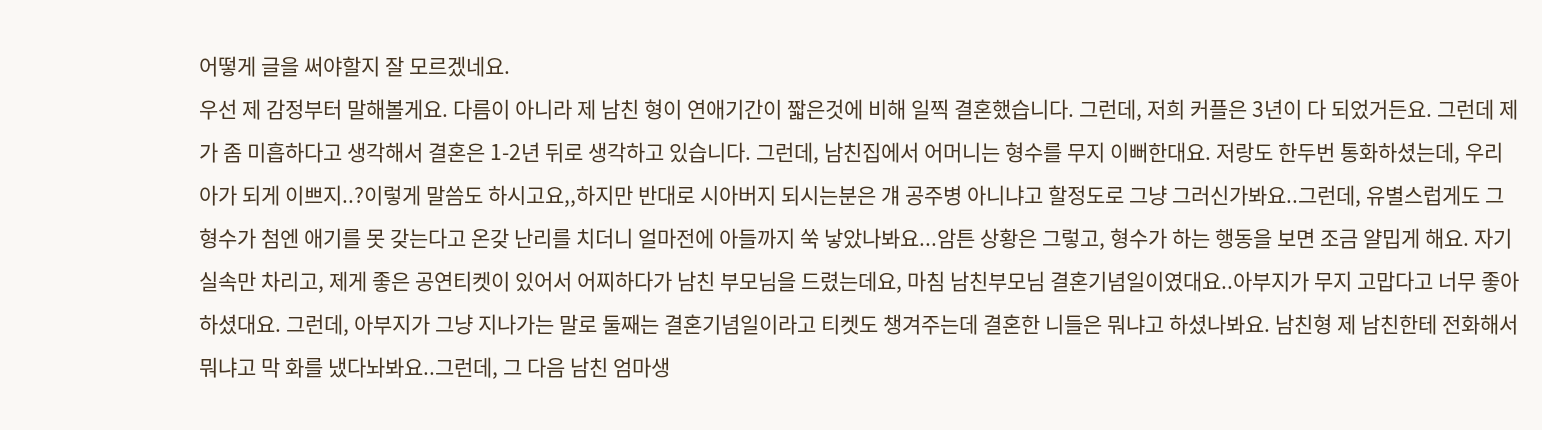어떻게 글을 써야할지 잘 모르겠네요.
우선 제 감정부터 말해볼게요. 다름이 아니라 제 남친 형이 연애기간이 짧은것에 비해 일찍 결혼했습니다. 그런데, 저희 커플은 3년이 다 되었거든요. 그런데 제가 좀 미흡하다고 생각해서 결혼은 1-2년 뒤로 생각하고 있습니다. 그런데, 남친집에서 어머니는 형수를 무지 이뻐한대요. 저랑도 한두번 통화하셨는데, 우리 아가 되게 이쁘지..?이렇게 말씀도 하시고요,,하지만 반대로 시아버지 되시는분은 걔 공주병 아니냐고 할정도로 그냥 그러신가봐요..그런데, 유별스럽게도 그 형수가 첨엔 애기를 못 갖는다고 온갖 난리를 치더니 얼마전에 아들까지 쑥 낳았나봐요...암튼 상황은 그렇고, 형수가 하는 행동을 보면 조금 얄밉게 해요. 자기 실속만 차리고, 제게 좋은 공연티켓이 있어서 어찌하다가 남친 부모님을 드렸는데요, 마침 남친부모님 결혼기념일이였대요..아부지가 무지 고맙다고 너무 좋아하셨대요. 그런데, 아부지가 그냥 지나가는 말로 둘째는 결혼기념일이라고 티켓도 챙겨주는데 결혼한 니들은 뭐냐고 하셨나봐요. 남친형 제 남친한테 전화해서 뭐냐고 막 화를 냈다놔봐요..그런데, 그 다음 남친 엄마생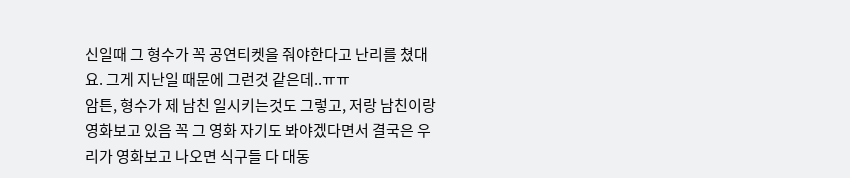신일때 그 형수가 꼭 공연티켓을 줘야한다고 난리를 쳤대요. 그게 지난일 때문에 그런것 같은데..ㅠㅠ
암튼, 형수가 제 남친 일시키는것도 그렇고, 저랑 남친이랑 영화보고 있음 꼭 그 영화 자기도 봐야겠다면서 결국은 우리가 영화보고 나오면 식구들 다 대동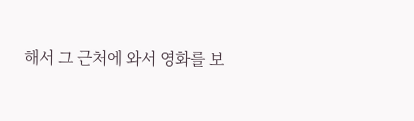해서 그 근처에 와서 영화를 보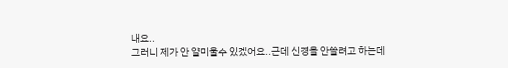내요..
그러니 제가 안 얄미울수 있겠어요..근데 신경을 안쓸려고 하는데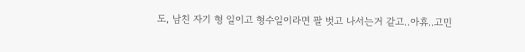도, 남친 자기 형 일이고 형수일이라면 팔 벗고 나서는거 같고..아휴..고민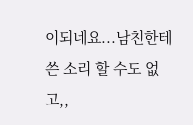이되네요...남친한테 쓴 소리 할 수도 없고,,